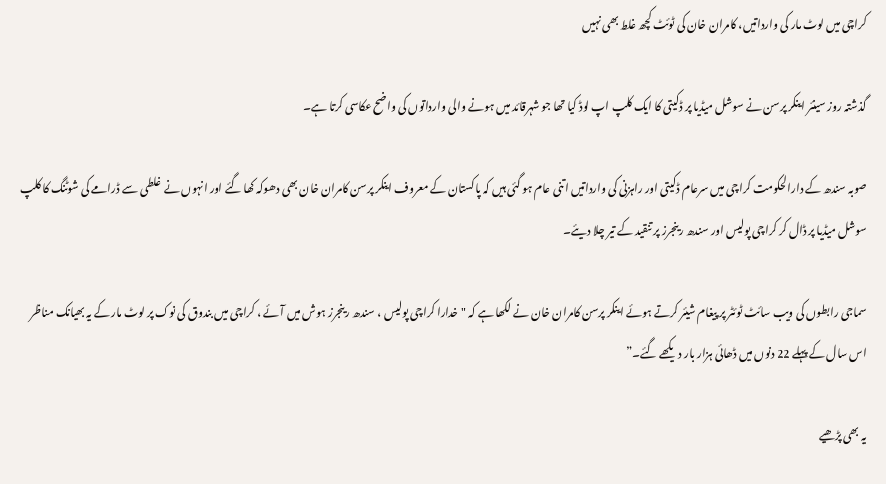کراچی میں لوٹ مار کی وارداتیں، کامران خان کی ٹوئٹ کچھ غلط بھی نہیں

گذشتہ روز سینئر اینکر پرسن نے سوشل میڈیا پر ڈکیتی کا ایک کلپ اپ لوڈ کیا تھا جو شہرقائد میں ہونے والی وارداتوں کی واضح عکاسی کرتا ہے۔

صوبہ سندھ کے دارالحکومت کراچی میں سرعام ڈکیتی اور راہزنی کی وارداتیں اتنی عام ہو گئی ہیں کہ پاکستان کے معروف اینکر پرسن کامران خان بھی دھوکہ کھا گئے اور انہوں نے غلطی سے ڈرامے کی شوٹنگ کا کلپ سوشل میڈیا پر ڈال کر کراچی پولیس اور سندھ رینجرز پر تنقید کے تیر چلا دیئے۔

سماجی رابطوں کی ویب سائٹ ٹوئٹر پر پیغام شیئر کرتے ہوئے اینکر پرسن کامران خان نے لکھا ہے کہ "خدارا کراچی پولیس ، سندھ رینجرز ہوش میں آئے ، کراچی میں بندوق کی نوک پر لوٹ مار کے یہ بھیانک مناظر اس سال کے پہلے 22 دنوں میں ڈھائی ہزار بار دیکھے گئے۔”

یہ بھی پڑھیے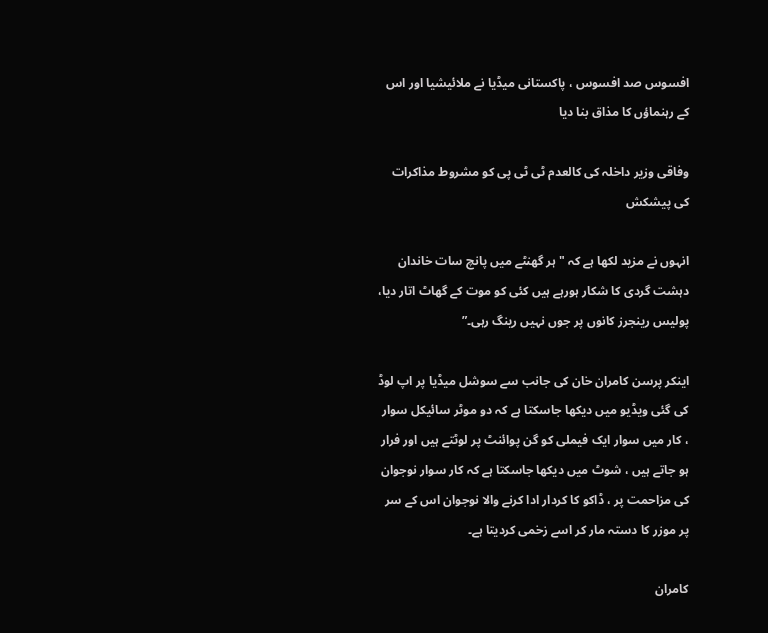افسوس صد افسوس ، پاکستانی میڈیا نے ملائیشیا اور اس کے رہنماؤں کا مذاق بنا دیا

وفاقی وزیر داخلہ کی کالعدم ٹی ٹی پی کو مشروط مذاکرات کی پیشکش

انہوں نے مزید لکھا ہے کہ "ہر گھنٹے میں پانچ سات خاندان دہشت گردی کا شکار ہورہے ہیں کئی کو موت کے گھاٹ اتار دیا، پولیس رینجرز کانوں پر جوں نہیں رینگ رہی۔”

اینکر پرسن کامران خان کی جانب سے سوشل میڈیا پر اپ لوڈ کی گئی ویڈیو میں دیکھا جاسکتا ہے کہ دو موٹر سائیکل سوار ، کار میں سوار ایک فیملی کو گن پوائنٹ پر لوٹتے ہیں اور فرار ہو جاتے ہیں ، شوٹ میں دیکھا جاسکتا ہے کہ کار سوار نوجوان کی مزاحمت پر ، ڈاکو کا کردار ادا کرنے والا نوجوان اس کے سر پر موزر کا دستہ مار کر اسے زخمی کردیتا ہے۔

کامران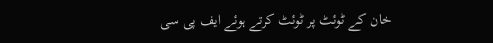خان کے ٹوئٹ پر ٹوئٹ کرتے ہوئے ایف پی سی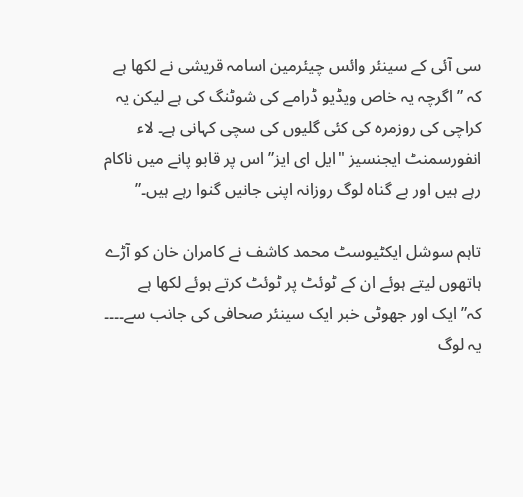سی آئی کے سینئر وائس چیئرمین اسامہ قریشی نے لکھا ہے کہ ” اگرچہ یہ خاص ویڈیو ڈرامے کی شوٹنگ کی ہے لیکن یہ کراچی کی روزمرہ کی کئی گلیوں کی سچی کہانی ہے۔ لاء انفورسمنٹ ایجنسیز "ایل ای ایز” اس پر قابو پانے میں ناکام رہے ہیں اور بے گناہ لوگ روزانہ اپنی جانیں گنوا رہے ہیں۔”

تاہم سوشل ایکٹیوسٹ محمد کاشف نے کامران خان کو آڑے ہاتھوں لیتے ہوئے ان کے ٹوئٹ پر ٹوئٹ کرتے ہوئے لکھا ہے  کہ”ایک اور جھوٹی خبر ایک سینئر صحافی کی جانب سے۔۔۔۔ یہ لوگ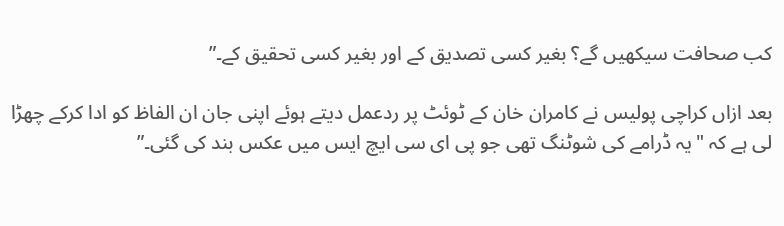کب صحافت سیکھیں گے؟ بغیر کسی تصدیق کے اور بغیر کسی تحقیق کے۔”

بعد ازاں کراچی پولیس نے کامران خان کے ٹوئٹ پر ردعمل دیتے ہوئے اپنی جان ان الفاظ کو ادا کرکے چھڑا لی ہے کہ "یہ ڈرامے کی شوٹنگ تھی جو پی ای سی ایچ ایس میں عکس بند کی گئی۔”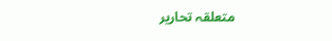متعلقہ تحاریر